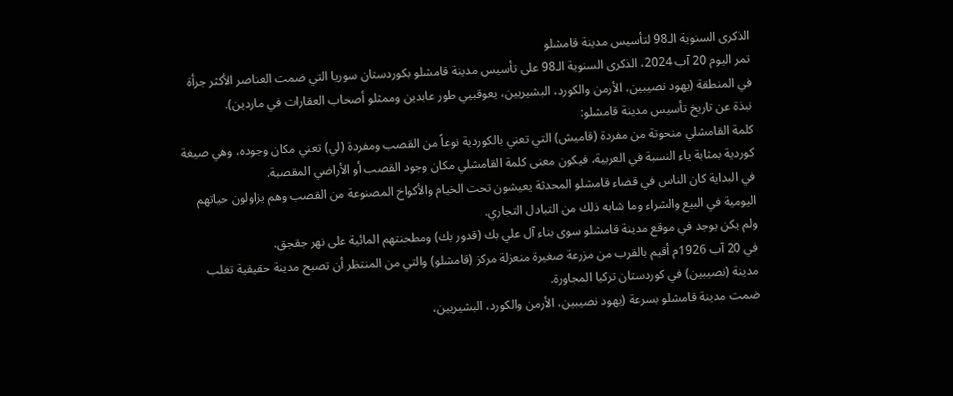الذكرى السنوية الـ98 لتأسيس مدينة قامشلو
تمر اليوم 20 آب 2024، الذكرى السنوية الـ98 على تأسيس مدينة قامشلو بكوردستان سوريا التي ضمت العناصر الأكثر جرأة في المنطقة (يهود نصيبين، الأرمن والكورد، البشيريين، يعوقبيي طور عابدين وممثلو أصحاب العقارات في ماردين).
نبذة عن تاريخ تأسيس مدينة قامشلو:
كلمة القامشلي منحوتة من مفردة (قاميش) التي تعني بالكوردية نوعاً من القصب ومفردة (لي) تعني مكان وجوده، وهي صيغة كوردية بمثابة ياء النسبة في العربية، فيكون معنى كلمة القامشلي مكان وجود القصب أو الأراضي المقصبة.
في البداية كان الناس في قضاء قامشلو المحدثة يعيشون تحت الخيام والأكواخ المصنوعة من القصب وهم يزاولون حياتهم اليومية في البيع والشراء وما شابه ذلك من التبادل التجاري.
ولم يكن يوجد في موقع مدينة قامشلو سوى بناء آل علي بك (قدور بك) ومطحنتهم المائية على نهر جقجق.
في 20 آب 1926م أقيم بالقرب من مزرعة صغيرة منعزلة مركز (قامشلو) والتي من المنتظر أن تصبح مدينة حقيقية تغلب مدينة (نصيبين) في كوردستان تركيا المجاورة.
ضمت مدينة قامشلو بسرعة (يهود نصيبين، الأرمن والكورد، البشيريين،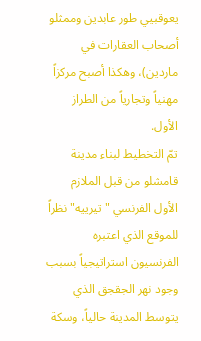يعوقبيي طور عابدين وممثلو أصحاب العقارات في ماردين)، وهكذا أصبح مركزاً مهنياً وتجارياً من الطراز الأول.
تمّ التخطيط لبناء مدينة قامشلو من قبل الملازم الأول الفرنسي "تيرييه" نظراً للموقع الذي اعتبره الفرنسيون استراتيجياً بسبب وجود نهر الجقجق الذي يتوسط المدينة حالياً، وسكة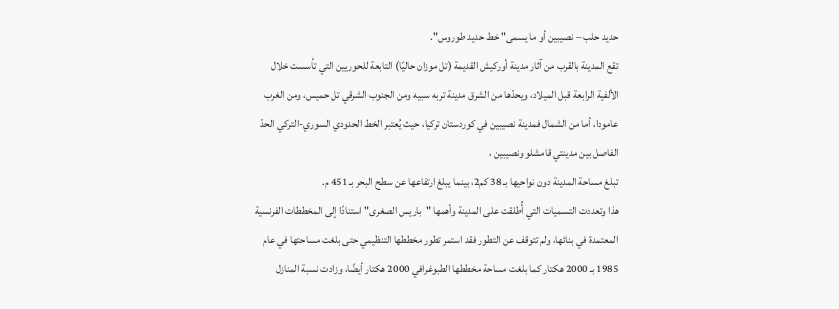حديد حلب – نصيبين أو ما يسمى" خط حديد طوروس".
تقع المدينة بالقرب من آثار مدينة أوركيش القديمة (تل موزان حاليًا) التابعة للحوريين التي تأسست خلال الألفية الرابعة قبل الميلاد، ويحدّها من الشرق مدينة تربه سبيه ومن الجنوب الشرقي تل حميس، ومن الغرب عامودا، أما من الشمال فمدينة نصيبين في كوردستان تركيا، حيث يُعتبر الخط الحدودي السوري-التركي الحدّ الفاصل بين مدينتي قامشلو ونصيبين ،
تبلغ مساحة المدينة دون نواحيها بـ 38 كم2، بينما يبلغ ارتفاعها عن سطح البحر بـ 451 م.
هذا وتعددت التسميات التي أُطلقت على المدينة وأهمها "باريس الصغرى" استنادًا إلى المخططات الفرنسية المعتمدة في بنائها، ولم تتوقف عن التطور فقد استمر تطور مخططها التنظيمي حتى بلغت مساحتها في عام 1985 بـ 2000 هكتار كما بلغت مساحة مخططها الطبوغرافي 2000 هكتار أيضًا، وزادت نسبة المنازل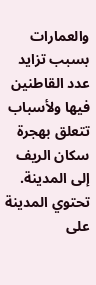والعمارات بسبب تزايد عدد القاطنين فيها ولأسباب تتعلق بهجرة سكان الريف إلى المدينة.
تحتوي المدينة على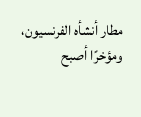مطار أنشأه الفرنسيون، ومؤخرًا أصبح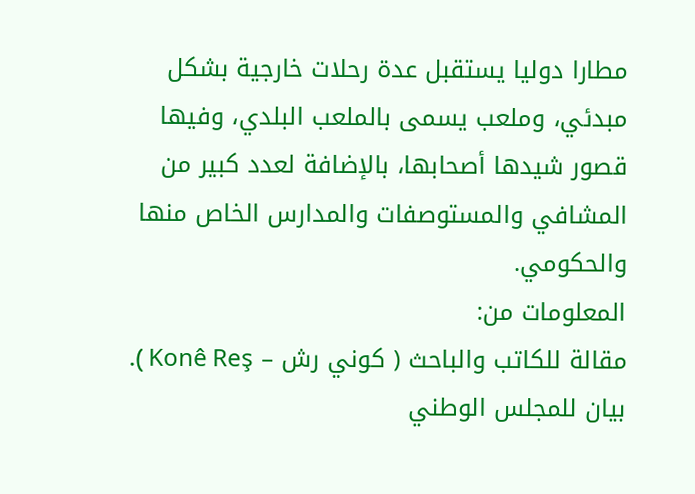مطارا دوليا يستقبل عدة رحلات خارجية بشكل مبدئي، وملعب يسمى بالملعب البلدي، وفيها قصور شيدها أصحابها، بالإضافة لعدد كبير من المشافي والمستوصفات والمدارس الخاص منها والحكومي.
المعلومات من:
مقالة للكاتب والباحث ( كوني رش – Konê Reş ).
بيان للمجلس الوطني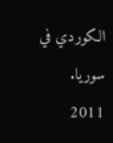الكوردي في سوريا.
2011